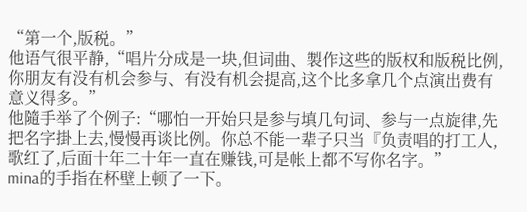“第一个,版税。”
他语气很平静,“唱片分成是一块,但词曲、製作这些的版权和版税比例,你朋友有没有机会参与、有没有机会提高,这个比多拿几个点演出费有意义得多。”
他隨手举了个例子:“哪怕一开始只是参与填几句词、参与一点旋律,先把名字掛上去,慢慢再谈比例。你总不能一辈子只当『负责唱的打工人,歌红了,后面十年二十年一直在赚钱,可是帐上都不写你名字。”
mina的手指在杯壁上顿了一下。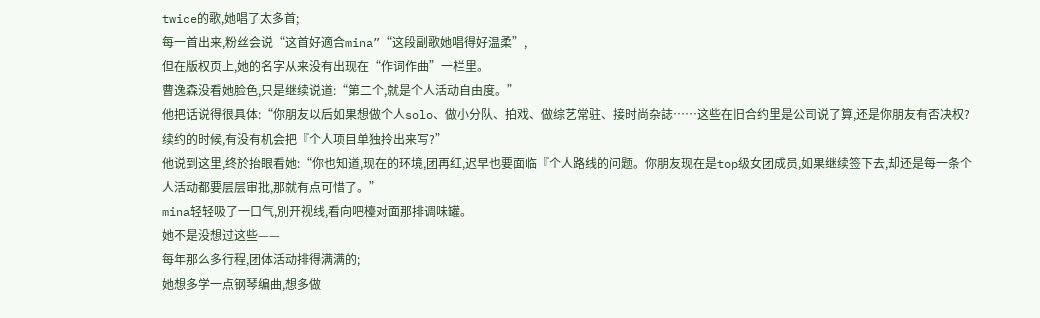twice的歌,她唱了太多首;
每一首出来,粉丝会说“这首好適合mina”“这段副歌她唱得好温柔”,
但在版权页上,她的名字从来没有出现在“作词作曲”一栏里。
曹逸森没看她脸色,只是继续说道:“第二个,就是个人活动自由度。”
他把话说得很具体:“你朋友以后如果想做个人solo、做小分队、拍戏、做综艺常驻、接时尚杂誌……这些在旧合约里是公司说了算,还是你朋友有否决权?续约的时候,有没有机会把『个人项目单独拎出来写?”
他说到这里,终於抬眼看她:“你也知道,现在的环境,团再红,迟早也要面临『个人路线的问题。你朋友现在是top级女团成员,如果继续签下去,却还是每一条个人活动都要层层审批,那就有点可惜了。”
mina轻轻吸了一口气,別开视线,看向吧檯对面那排调味罐。
她不是没想过这些——
每年那么多行程,团体活动排得满满的;
她想多学一点钢琴编曲,想多做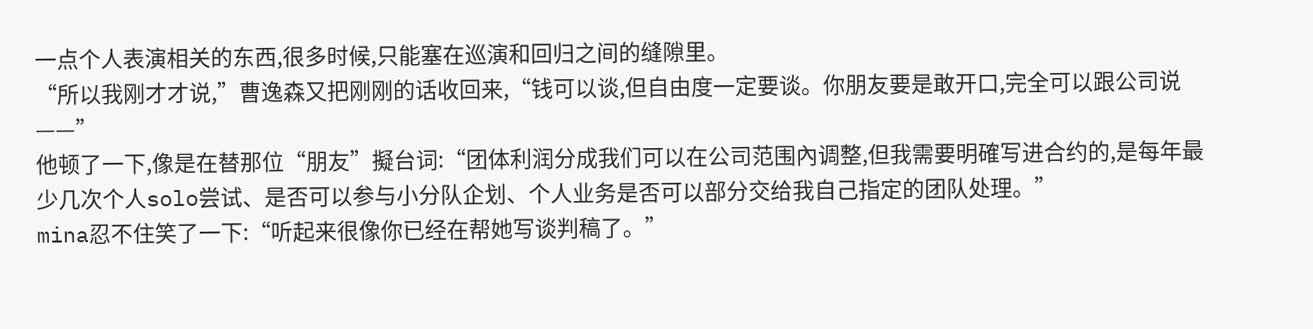一点个人表演相关的东西,很多时候,只能塞在巡演和回归之间的缝隙里。
“所以我刚才才说,”曹逸森又把刚刚的话收回来,“钱可以谈,但自由度一定要谈。你朋友要是敢开口,完全可以跟公司说——”
他顿了一下,像是在替那位“朋友”擬台词:“团体利润分成我们可以在公司范围內调整,但我需要明確写进合约的,是每年最少几次个人solo尝试、是否可以参与小分队企划、个人业务是否可以部分交给我自己指定的团队处理。”
mina忍不住笑了一下:“听起来很像你已经在帮她写谈判稿了。”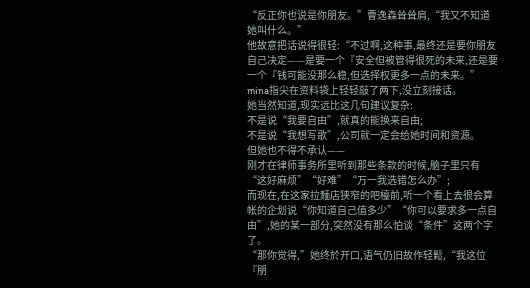“反正你也说是你朋友。”曹逸森耸耸肩,“我又不知道她叫什么。”
他故意把话说得很轻:“不过啊,这种事,最终还是要你朋友自己决定——是要一个『安全但被管得很死的未来,还是要一个『钱可能没那么稳,但选择权更多一点的未来。”
mina指尖在资料袋上轻轻敲了两下,没立刻接话。
她当然知道,现实远比这几句建议复杂:
不是说“我要自由”,就真的能换来自由;
不是说“我想写歌”,公司就一定会给她时间和资源。
但她也不得不承认——
刚才在律师事务所里听到那些条款的时候,脑子里只有“这好麻烦”“好难”“万一我选错怎么办”;
而现在,在这家拉麵店狭窄的吧檯前,听一个看上去很会算帐的企划说“你知道自己值多少”“你可以要求多一点自由”,她的某一部分,突然没有那么怕谈“条件”这两个字了。
“那你觉得,”她终於开口,语气仍旧故作轻鬆,“我这位『朋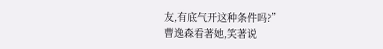友,有底气开这种条件吗?”
曹逸森看著她,笑著说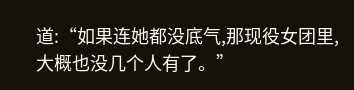道:“如果连她都没底气,那现役女团里,大概也没几个人有了。”